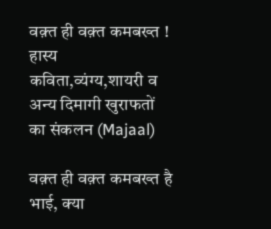वक़्त ही वक़्त कमबख्त ! हास्य कविता,व्यंग्य,शायरी व अन्य दिमागी खुराफतों का संकलन (Majaal)

वक़्त ही वक़्त कमबख्त है भाई, क्या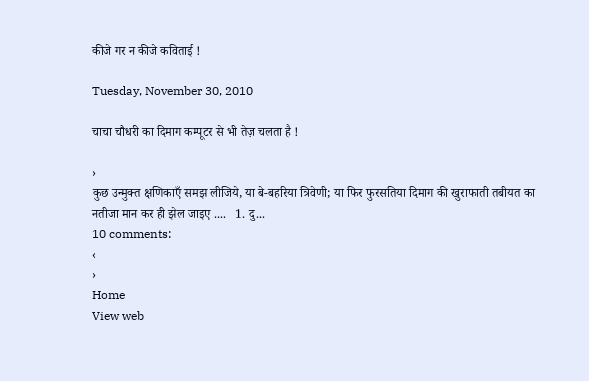कीजे गर न कीजे कविताई !

Tuesday, November 30, 2010

चाचा चौधरी का दिमाग कम्पूटर से भी तेज़ चलता है !

›
कुछ उन्मुक्त क्षणिकाएँ समझ लीजिये, या बे-बहरिया त्रिवेणी; या फिर फुरसतिया दिमाग की खुराफाती तबीयत का नतीजा मान कर ही झेल जाइए ....   1. दु...
10 comments:
‹
›
Home
View web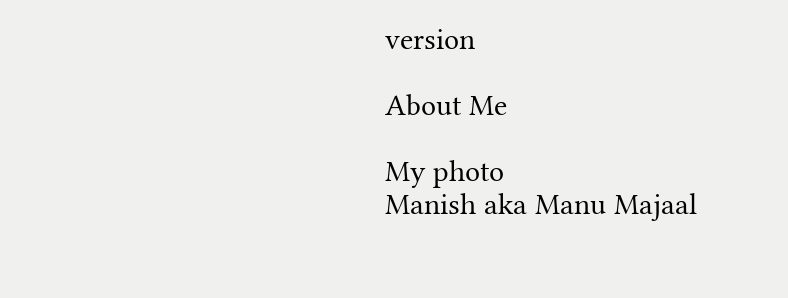version

About Me

My photo
Manish aka Manu Majaal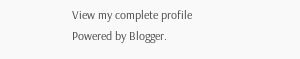View my complete profile
Powered by Blogger.